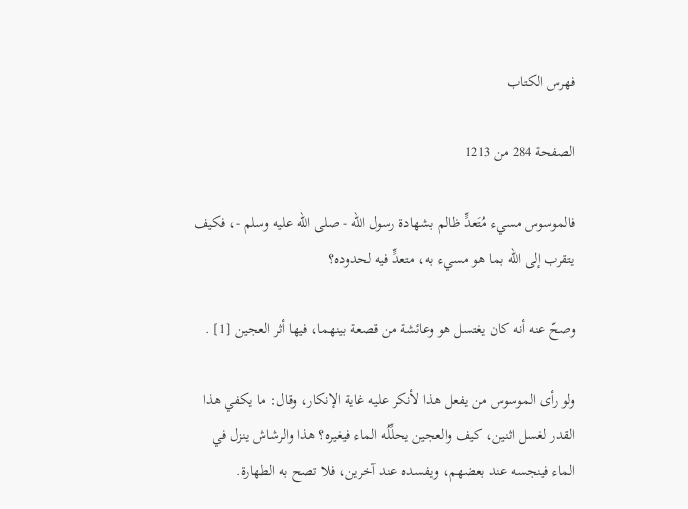فهرس الكتاب

الصفحة 284 من 1213

فالموسوس مسيء مُتَعدٍّ ظالم بشهادة رسول الله - صلى الله عليه وسلم -، فكيف يتقرب إلى الله بما هو مسيء به، متعدٍّ فيه لحدوده؟

وصحّ عنه أنه كان يغتسل هو وعائشة من قصعة بينهما، فيها أثر العجين [1] .

ولو رأى الموسوس من يفعل هذا لأنكر عليه غاية الإنكار، وقال: ما يكفي هذا القدر لغسل اثنين، كيف والعجين يحلِّلُه الماء فيغيره؟ هذا والرشاش ينزل في الماء فينجسه عند بعضهم، ويفسده عند آخرين، فلا تصح به الطهارة.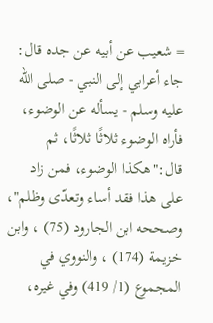= شعيب عن أبيه عن جده قال: جاء أعرابي إلى النبي - صلى الله عليه وسلم - يسأله عن الوضوء، فأراه الوضوء ثلاثًا ثلاثًا، ثم قال:"هكذا الوضوء، فمن زاد على هذا فقد أساء وتعدّى وظلم"، وصححه ابن الجارود (75) ، وابن خزيمة (174) ، والنووي في المجموع (1/ 419) وفي غيره،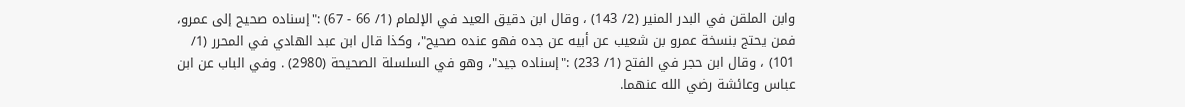وابن الملقن في البدر المنير (2/ 143) ، وقال ابن دقيق العيد في الإلمام (1/ 66 - 67) :"إسناده صحيح إلى عمرو، فمن يحتج بنسخة عمرو بن شعيب عن أبيه عن جده فهو عنده صحيح"، وكذا قال ابن عبد الهادي في المحرر (1/ 101) ، وقال ابن حجر في الفتح (1/ 233) :"إسناده جيد"، وهو في السلسلة الصحيحة (2980) . وفي الباب عن ابن عباس وعائشة رضي الله عنهما.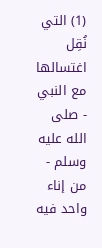(1) التي نُقِل اغتسالها مع النبي - صلى الله عليه وسلم - من إناء واحد فيه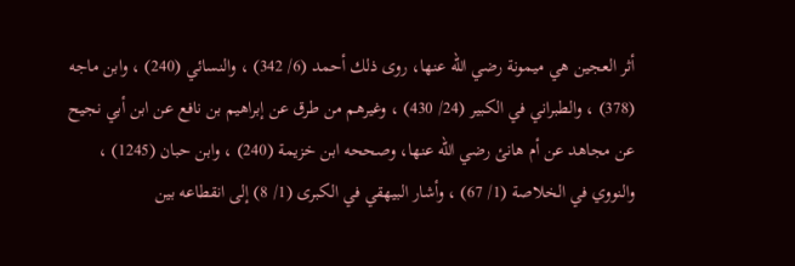أثر العجين هي ميمونة رضي الله عنها، روى ذلك أحمد (6/ 342) ، والنسائي (240) ، وابن ماجه (378) ، والطبراني في الكبير (24/ 430) ، وغيرهم من طرق عن إبراهيم بن نافع عن ابن أبي نجيح عن مجاهد عن أم هانئ رضي الله عنها، وصححه ابن خزيمة (240) ، وابن حبان (1245) ، والنووي في الخلاصة (1/ 67) ، وأشار البيهقي في الكبرى (1/ 8) إلى انقطاعه بين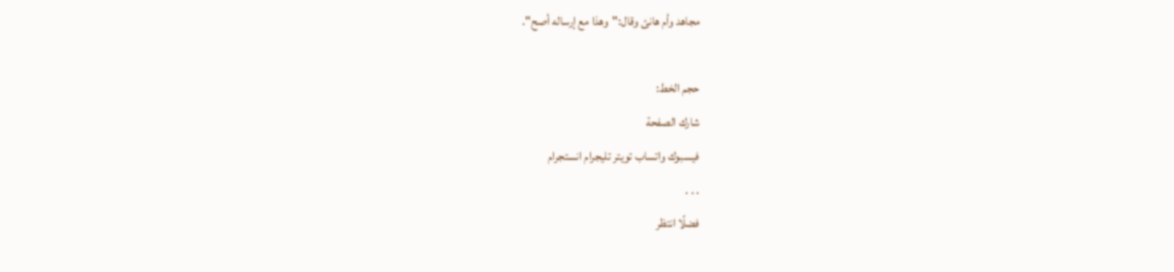مجاهد وأم هانئ وقال:"وهذا مع إرساله أصح".

حجم الخط:
شارك الصفحة
فيسبوك واتساب تويتر تليجرام انستجرام
. . .
فضلًا انتظر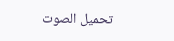تحميل الصوت